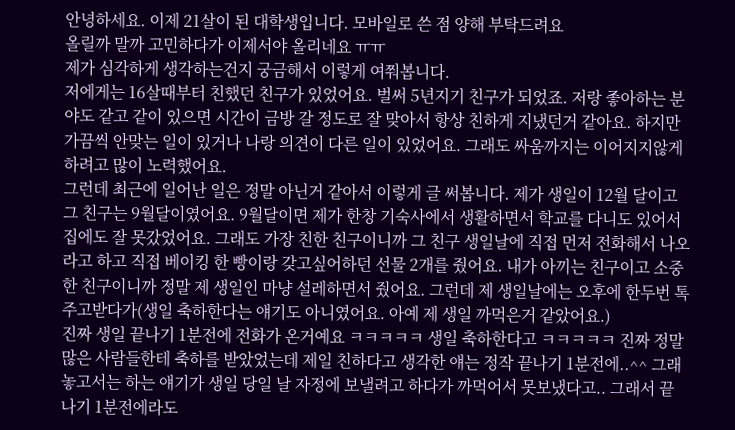안녕하세요. 이제 21살이 된 대학생입니다. 모바일로 쓴 점 양해 부탁드려요
올릴까 말까 고민하다가 이제서야 올리네요 ㅠㅠ
제가 심각하게 생각하는건지 궁금해서 이렇게 여쭤봅니다.
저에게는 16살때부터 친했던 친구가 있었어요. 벌써 5년지기 친구가 되었죠. 저랑 좋아하는 분야도 같고 같이 있으면 시간이 금방 갈 정도로 잘 맞아서 항상 친하게 지냈던거 같아요. 하지만 가끔씩 안맞는 일이 있거나 나랑 의견이 다른 일이 있었어요. 그래도 싸움까지는 이어지지않게 하려고 많이 노력했어요.
그런데 최근에 일어난 일은 정말 아닌거 같아서 이렇게 글 써봅니다. 제가 생일이 12월 달이고 그 친구는 9월달이였어요. 9월달이면 제가 한창 기숙사에서 생활하면서 학교를 다니도 있어서 집에도 잘 못갔었어요. 그래도 가장 친한 친구이니까 그 친구 생일날에 직접 먼저 전화해서 나오라고 하고 직접 베이킹 한 빵이랑 갖고싶어하던 선물 2개를 줬어요. 내가 아끼는 친구이고 소중한 친구이니까 정말 제 생일인 마냥 설레하면서 줬어요. 그런데 제 생일날에는 오후에 한두번 톡 주고받다가(생일 축하한다는 얘기도 아니였어요. 아예 제 생일 까먹은거 같았어요.)
진짜 생일 끝나기 1분전에 전화가 온거예요 ㅋㅋㅋㅋㅋ 생일 축하한다고 ㅋㅋㅋㅋㅋ 진짜 정말 많은 사람들한테 축하를 받았었는데 제일 친하다고 생각한 얘는 정작 끝나기 1분전에..^^ 그래놓고서는 하는 얘기가 생일 당일 날 자정에 보낼려고 하다가 까먹어서 못보냈다고.. 그래서 끝나기 1분전에라도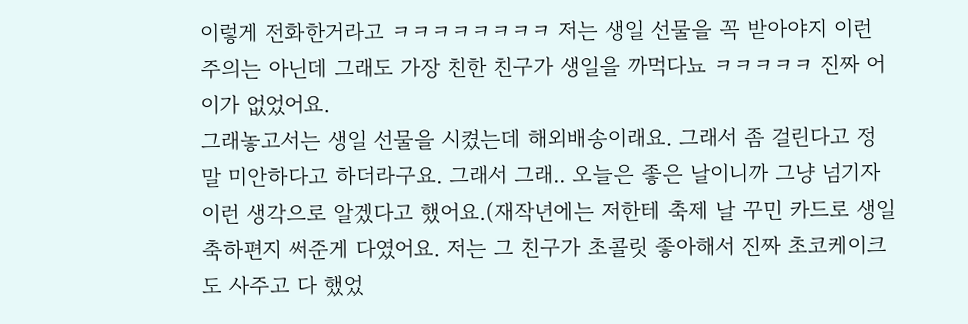이렇게 전화한거라고 ㅋㅋㅋㅋㅋㅋㅋㅋ 저는 생일 선물을 꼭 받아야지 이런 주의는 아닌데 그래도 가장 친한 친구가 생일을 까먹다뇨 ㅋㅋㅋㅋㅋ 진짜 어이가 없었어요.
그래놓고서는 생일 선물을 시켰는데 해외배송이래요. 그래서 좀 걸린다고 정말 미안하다고 하더라구요. 그래서 그래.. 오늘은 좋은 날이니까 그냥 넘기자 이런 생각으로 알겠다고 했어요.(재작년에는 저한테 축제 날 꾸민 카드로 생일 축하편지 써준게 다였어요. 저는 그 친구가 초콜릿 좋아해서 진짜 초코케이크도 사주고 다 했었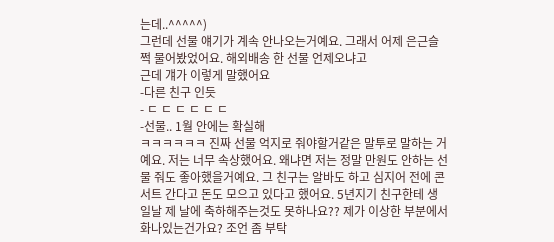는데..^^^^^)
그런데 선물 얘기가 계속 안나오는거예요. 그래서 어제 은근슬쩍 물어봤었어요. 해외배송 한 선물 언제오냐고
근데 걔가 이렇게 말했어요
-다른 친구 인듯
- ㄷ ㄷ ㄷ ㄷ ㄷ ㄷ
-선물.. 1월 안에는 확실해
ㅋㅋㅋㅋㅋㅋ 진짜 선물 억지로 줘야할거같은 말투로 말하는 거예요. 저는 너무 속상했어요. 왜냐면 저는 정말 만원도 안하는 선물 줘도 좋아했을거예요. 그 친구는 알바도 하고 심지어 전에 콘서트 간다고 돈도 모으고 있다고 했어요. 5년지기 친구한테 생일날 제 날에 축하해주는것도 못하나요?? 제가 이상한 부분에서 화나있는건가요? 조언 좀 부탁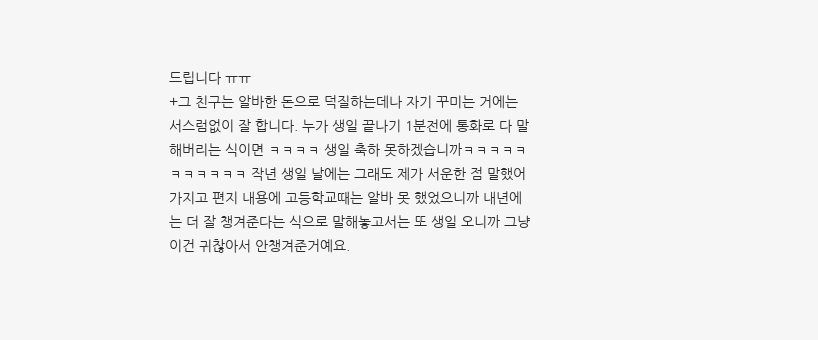드립니다 ㅠㅠ
+그 친구는 알바한 돈으로 덕질하는데나 자기 꾸미는 거에는 서스럼없이 잘 합니다. 누가 생일 끝나기 1분전에 통화로 다 말해버리는 식이면 ㅋㅋㅋㅋ 생일 축하 못하겠습니까ㅋㅋㅋㅋㅋㅋㅋㅋㅋㅋㅋ 작년 생일 날에는 그래도 제가 서운한 점 말했어가지고 편지 내용에 고등학교때는 알바 못 했었으니까 내년에는 더 잘 챙겨준다는 식으로 말해놓고서는 또 생일 오니까 그냥 이건 귀찮아서 안챙겨준거예요.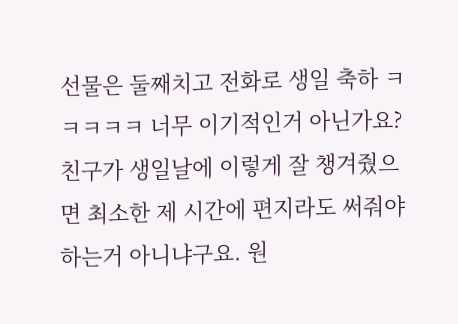선물은 둘째치고 전화로 생일 축하 ㅋㅋㅋㅋㅋ 너무 이기적인거 아닌가요? 친구가 생일날에 이렇게 잘 챙겨줬으면 최소한 제 시간에 편지라도 써줘야하는거 아니냐구요. 원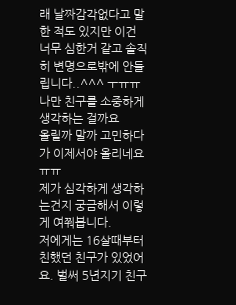래 날짜감각없다고 말한 적도 있지만 이건 너무 심한거 같고 솔직히 변명으로밖에 안들립니다..^^^ ㅜㅠㅠ
나만 친구를 소중하게 생각하는 걸까요
올릴까 말까 고민하다가 이제서야 올리네요 ㅠㅠ
제가 심각하게 생각하는건지 궁금해서 이렇게 여쭤봅니다.
저에게는 16살때부터 친했던 친구가 있었어요. 벌써 5년지기 친구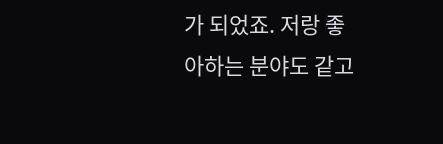가 되었죠. 저랑 좋아하는 분야도 같고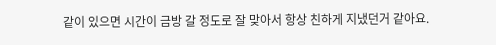같이 있으면 시간이 금방 갈 정도로 잘 맞아서 항상 친하게 지냈던거 같아요.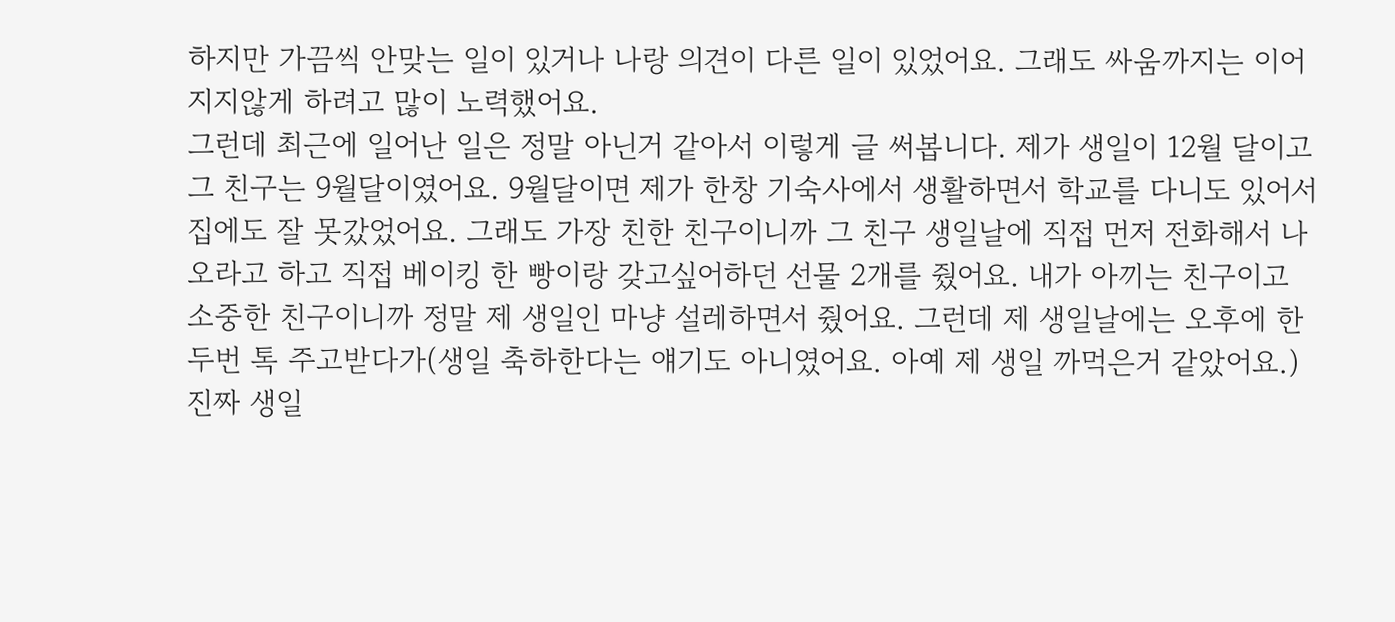하지만 가끔씩 안맞는 일이 있거나 나랑 의견이 다른 일이 있었어요. 그래도 싸움까지는 이어지지않게 하려고 많이 노력했어요.
그런데 최근에 일어난 일은 정말 아닌거 같아서 이렇게 글 써봅니다. 제가 생일이 12월 달이고 그 친구는 9월달이였어요. 9월달이면 제가 한창 기숙사에서 생활하면서 학교를 다니도 있어서 집에도 잘 못갔었어요. 그래도 가장 친한 친구이니까 그 친구 생일날에 직접 먼저 전화해서 나오라고 하고 직접 베이킹 한 빵이랑 갖고싶어하던 선물 2개를 줬어요. 내가 아끼는 친구이고 소중한 친구이니까 정말 제 생일인 마냥 설레하면서 줬어요. 그런데 제 생일날에는 오후에 한두번 톡 주고받다가(생일 축하한다는 얘기도 아니였어요. 아예 제 생일 까먹은거 같았어요.)
진짜 생일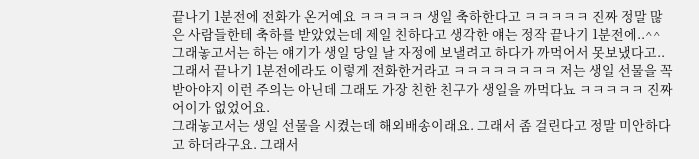끝나기 1분전에 전화가 온거예요 ㅋㅋㅋㅋㅋ 생일 축하한다고 ㅋㅋㅋㅋㅋ 진짜 정말 많은 사람들한테 축하를 받았었는데 제일 친하다고 생각한 얘는 정작 끝나기 1분전에..^^ 그래놓고서는 하는 얘기가 생일 당일 날 자정에 보낼려고 하다가 까먹어서 못보냈다고.. 그래서 끝나기 1분전에라도 이렇게 전화한거라고 ㅋㅋㅋㅋㅋㅋㅋㅋ 저는 생일 선물을 꼭 받아야지 이런 주의는 아닌데 그래도 가장 친한 친구가 생일을 까먹다뇨 ㅋㅋㅋㅋㅋ 진짜 어이가 없었어요.
그래놓고서는 생일 선물을 시켰는데 해외배송이래요. 그래서 좀 걸린다고 정말 미안하다고 하더라구요. 그래서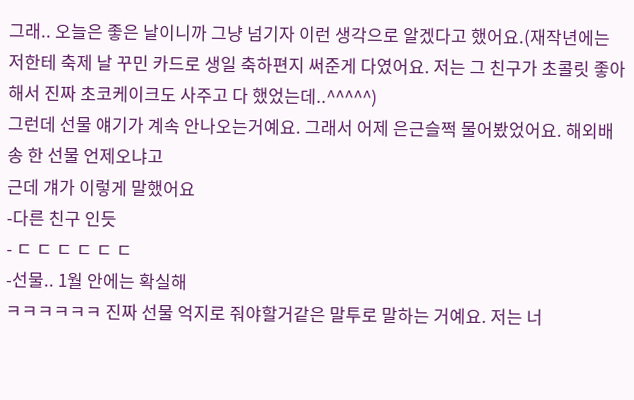그래.. 오늘은 좋은 날이니까 그냥 넘기자 이런 생각으로 알겠다고 했어요.(재작년에는 저한테 축제 날 꾸민 카드로 생일 축하편지 써준게 다였어요. 저는 그 친구가 초콜릿 좋아해서 진짜 초코케이크도 사주고 다 했었는데..^^^^^)
그런데 선물 얘기가 계속 안나오는거예요. 그래서 어제 은근슬쩍 물어봤었어요. 해외배송 한 선물 언제오냐고
근데 걔가 이렇게 말했어요
-다른 친구 인듯
- ㄷ ㄷ ㄷ ㄷ ㄷ ㄷ
-선물.. 1월 안에는 확실해
ㅋㅋㅋㅋㅋㅋ 진짜 선물 억지로 줘야할거같은 말투로 말하는 거예요. 저는 너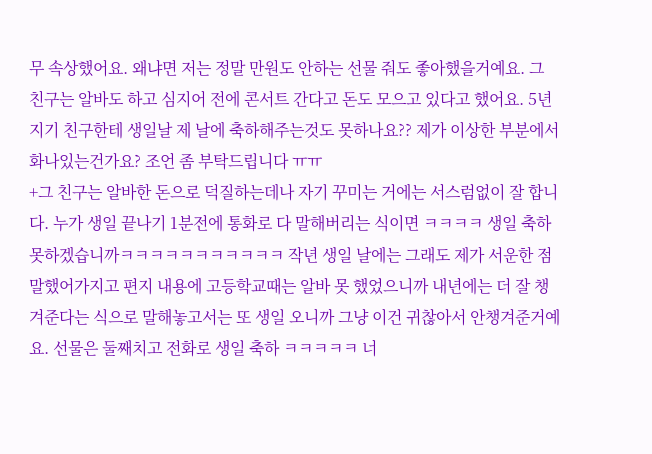무 속상했어요. 왜냐면 저는 정말 만원도 안하는 선물 줘도 좋아했을거예요. 그 친구는 알바도 하고 심지어 전에 콘서트 간다고 돈도 모으고 있다고 했어요. 5년지기 친구한테 생일날 제 날에 축하해주는것도 못하나요?? 제가 이상한 부분에서 화나있는건가요? 조언 좀 부탁드립니다 ㅠㅠ
+그 친구는 알바한 돈으로 덕질하는데나 자기 꾸미는 거에는 서스럼없이 잘 합니다. 누가 생일 끝나기 1분전에 통화로 다 말해버리는 식이면 ㅋㅋㅋㅋ 생일 축하 못하겠습니까ㅋㅋㅋㅋㅋㅋㅋㅋㅋㅋㅋ 작년 생일 날에는 그래도 제가 서운한 점 말했어가지고 편지 내용에 고등학교때는 알바 못 했었으니까 내년에는 더 잘 챙겨준다는 식으로 말해놓고서는 또 생일 오니까 그냥 이건 귀찮아서 안챙겨준거예요. 선물은 둘째치고 전화로 생일 축하 ㅋㅋㅋㅋㅋ 너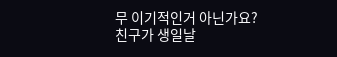무 이기적인거 아닌가요? 친구가 생일날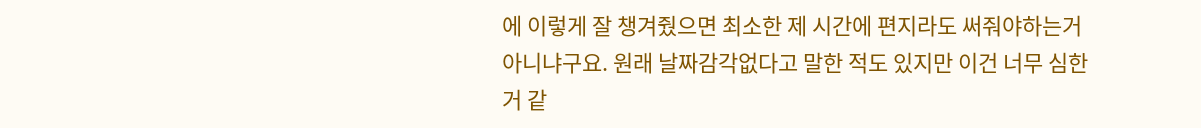에 이렇게 잘 챙겨줬으면 최소한 제 시간에 편지라도 써줘야하는거 아니냐구요. 원래 날짜감각없다고 말한 적도 있지만 이건 너무 심한거 같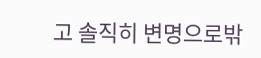고 솔직히 변명으로밖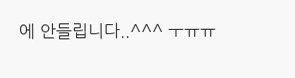에 안들립니다..^^^ ㅜㅠㅠ